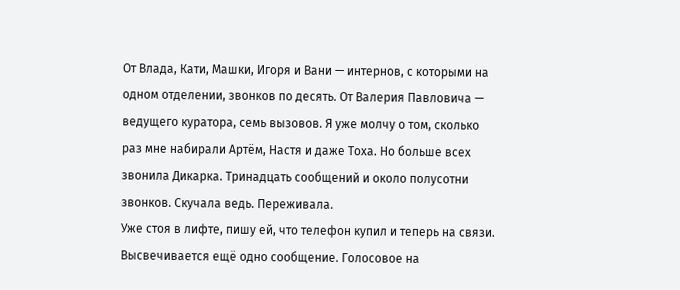От Влада, Кати, Машки, Игоря и Вани — интернов, с которыми на одном отделении, звонков по десять. От Валерия Павловича — ведущего куратора, семь вызовов. Я уже молчу о том, сколько раз мне набирали Артём, Настя и даже Тоха. Но больше всех звонила Дикарка. Тринадцать сообщений и около полусотни звонков. Скучала ведь. Переживала.
Уже стоя в лифте, пишу ей, что телефон купил и теперь на связи. Высвечивается ещё одно сообщение. Голосовое на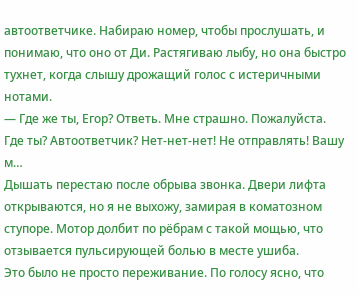автоответчике. Набираю номер, чтобы прослушать, и понимаю, что оно от Ди. Растягиваю лыбу, но она быстро тухнет, когда слышу дрожащий голос с истеричными нотами.
— Где же ты, Егор? Ответь. Мне страшно. Пожалуйста. Где ты? Автоответчик? Нет-нет-нет! Не отправлять! Вашу м…
Дышать перестаю после обрыва звонка. Двери лифта открываются, но я не выхожу, замирая в коматозном ступоре. Мотор долбит по рёбрам с такой мощью, что отзывается пульсирующей болью в месте ушиба.
Это было не просто переживание. По голосу ясно, что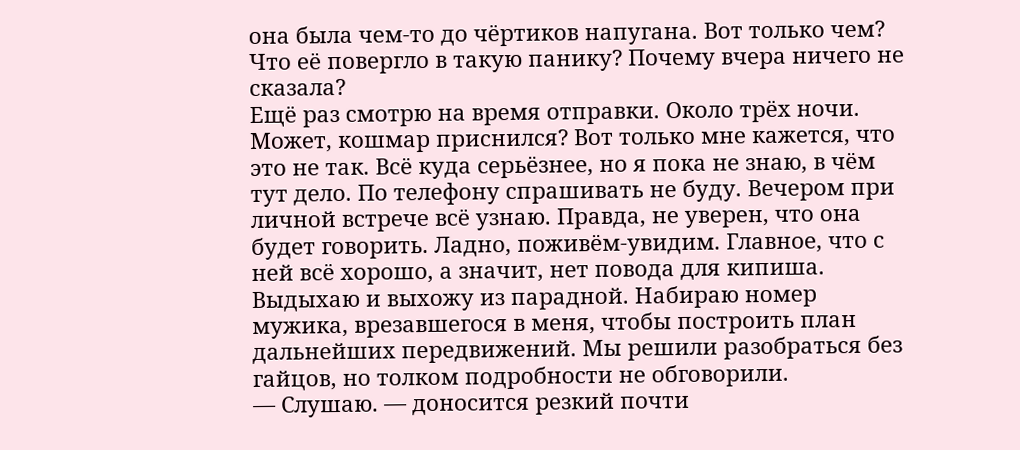она была чем-то до чёртиков напугана. Вот только чем? Что её повергло в такую панику? Почему вчера ничего не сказала?
Ещё раз смотрю на время отправки. Около трёх ночи.
Может, кошмар приснился? Вот только мне кажется, что это не так. Всё куда серьёзнее, но я пока не знаю, в чём тут дело. По телефону спрашивать не буду. Вечером при личной встрече всё узнаю. Правда, не уверен, что она будет говорить. Ладно, поживём-увидим. Главное, что с ней всё хорошо, а значит, нет повода для кипиша.
Выдыхаю и выхожу из парадной. Набираю номер мужика, врезавшегося в меня, чтобы построить план дальнейших передвижений. Мы решили разобраться без гайцов, но толком подробности не обговорили.
— Слушаю. — доносится резкий почти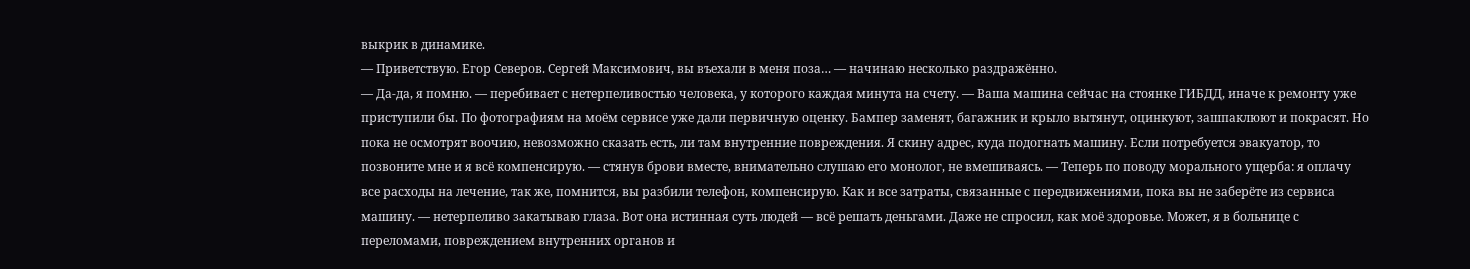выкрик в динамике.
— Приветствую. Егор Северов. Сергей Максимович, вы въехали в меня поза… — начинаю несколько раздражённо.
— Да-да, я помню. — перебивает с нетерпеливостью человека, у которого каждая минута на счету. — Ваша машина сейчас на стоянке ГИБДД, иначе к ремонту уже приступили бы. По фотографиям на моём сервисе уже дали первичную оценку. Бампер заменят, багажник и крыло вытянут, оцинкуют, зашпаклюют и покрасят. Но пока не осмотрят воочию, невозможно сказать есть, ли там внутренние повреждения. Я скину адрес, куда подогнать машину. Если потребуется эвакуатор, то позвоните мне и я всё компенсирую. — стянув брови вместе, внимательно слушаю его монолог, не вмешиваясь. — Теперь по поводу морального ущерба: я оплачу все расходы на лечение, так же, помнится, вы разбили телефон, компенсирую. Как и все затраты, связанные с передвижениями, пока вы не заберёте из сервиса машину. — нетерпеливо закатываю глаза. Вот она истинная суть людей — всё решать деньгами. Даже не спросил, как моё здоровье. Может, я в больнице с переломами, повреждением внутренних органов и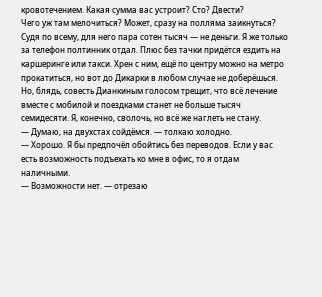кровотечением. Какая сумма вас устроит? Сто? Двести?
Чего уж там мелочиться? Может, сразу на полляма заикнуться? Судя по всему, для него пара сотен тысяч — не деньги. Я же только за телефон полтинник отдал. Плюс без тачки придётся ездить на каршеринге или такси. Хрен с ним, ещё по центру можно на метро прокатиться, но вот до Дикарки в любом случае не доберёшься.
Но, блядь, совесть Дианкиным голосом трещит, что всё лечение вместе с мобилой и поездками станет не больше тысяч семидесяти. Я, конечно, сволочь, но всё же наглеть не стану.
— Думаю, на двухстах сойдёмся. — толкаю холодно.
— Хорошо. Я бы предпочёл обойтись без переводов. Если у вас есть возможность подъехать ко мне в офис, то я отдам наличными.
— Возможности нет. — отрезаю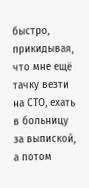быстро, прикидывая, что мне ещё тачку везти на СТО, ехать в больницу за выпиской, а потом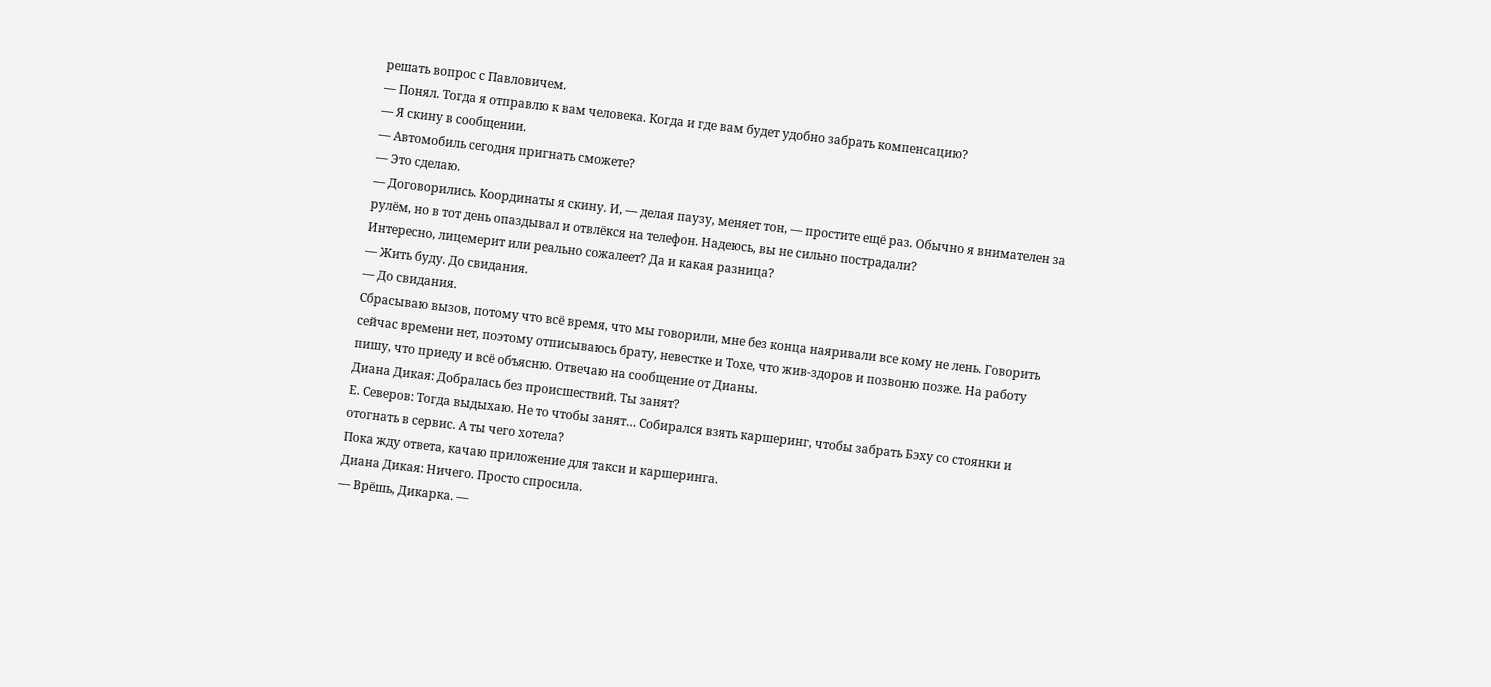решать вопрос с Павловичем.
— Понял. Тогда я отправлю к вам человека. Когда и где вам будет удобно забрать компенсацию?
— Я скину в сообщении.
— Автомобиль сегодня пригнать сможете?
— Это сделаю.
— Договорились. Координаты я скину. И, — делая паузу, меняет тон, — простите ещё раз. Обычно я внимателен за рулём, но в тот день опаздывал и отвлёкся на телефон. Надеюсь, вы не сильно пострадали?
Интересно, лицемерит или реально сожалеет? Да и какая разница?
— Жить буду. До свидания.
— До свидания.
Сбрасываю вызов, потому что всё время, что мы говорили, мне без конца наяривали все кому не лень. Говорить сейчас времени нет, поэтому отписываюсь брату, невестке и Тохе, что жив-здоров и позвоню позже. На работу пишу, что приеду и всё объясню. Отвечаю на сообщение от Дианы.
Диана Дикая: Добралась без происшествий. Ты занят?
Е. Северов: Тогда выдыхаю. Не то чтобы занят… Собирался взять каршеринг, чтобы забрать Бэху со стоянки и отогнать в сервис. А ты чего хотела?
Пока жду ответа, качаю приложение для такси и каршеринга.
Диана Дикая: Ничего. Просто спросила.
— Врёшь, Дикарка. —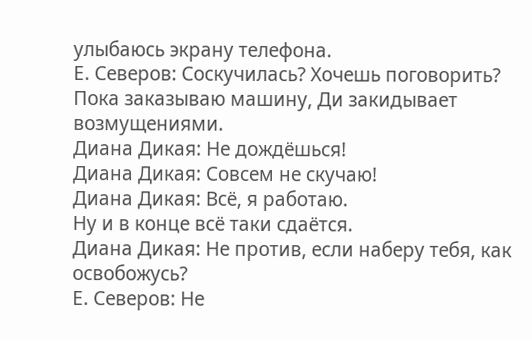улыбаюсь экрану телефона.
Е. Северов: Соскучилась? Хочешь поговорить?
Пока заказываю машину, Ди закидывает возмущениями.
Диана Дикая: Не дождёшься!
Диана Дикая: Совсем не скучаю!
Диана Дикая: Всё, я работаю.
Ну и в конце всё таки сдаётся.
Диана Дикая: Не против, если наберу тебя, как освобожусь?
Е. Северов: Не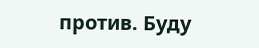против. Буду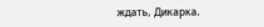ждать, Дикарка.